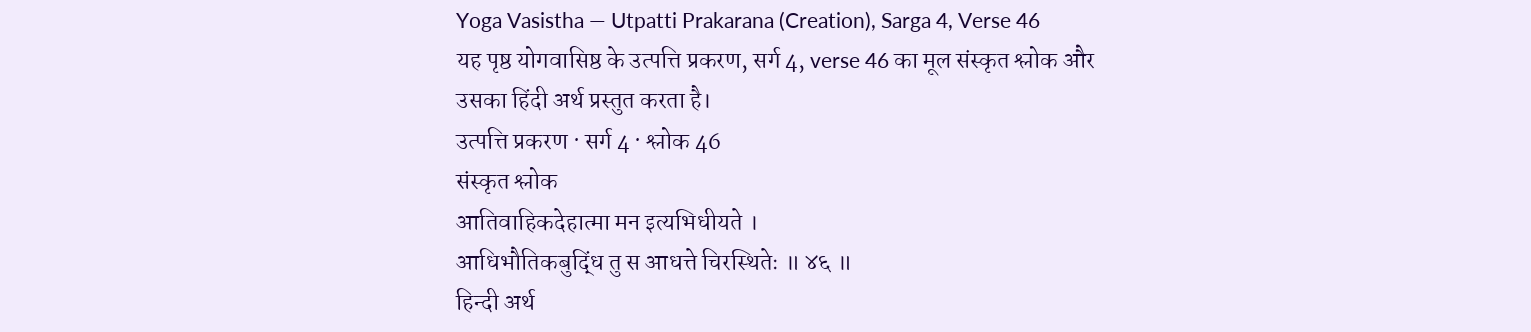Yoga Vasistha — Utpatti Prakarana (Creation), Sarga 4, Verse 46
यह पृष्ठ योगवासिष्ठ के उत्पत्ति प्रकरण, सर्ग 4, verse 46 का मूल संस्कृत श्लोक और उसका हिंदी अर्थ प्रस्तुत करता है।
उत्पत्ति प्रकरण · सर्ग 4 · श्लोक 46
संस्कृत श्लोक
आतिवाहिकदेहात्मा मन इत्यभिधीयते ।
आधिभौतिकबुद्धिं तु स आधत्ते चिरस्थितेः ॥ ४६ ॥
हिन्दी अर्थ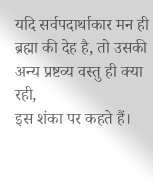यदि सर्वपदार्थाकार मन ही ब्रह्मा की देह है, तो उसकी अन्य प्रष्टव्य वस्तु ही क्या रही,
इस शंका पर कहते हैं।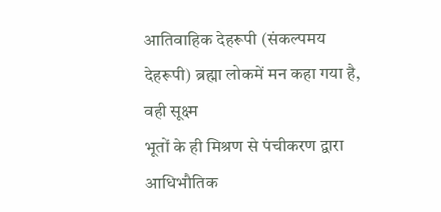आतिवाहिक देहरूपी (संकल्पमय देहरूपी) ब्रह्मा लोकमें मन कहा गया है, वही सूक्ष्म
भूतों के ही मिश्रण से पंचीकरण द्वारा आधिभौतिक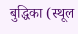बुद्धिका (स्थूल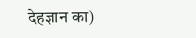देहज्ञान का)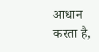आधान
करता है,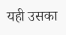यही उसका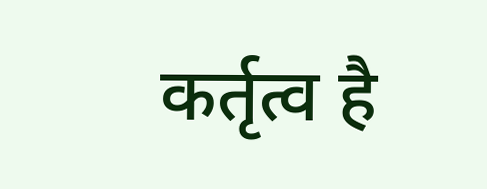कर्तृत्व है